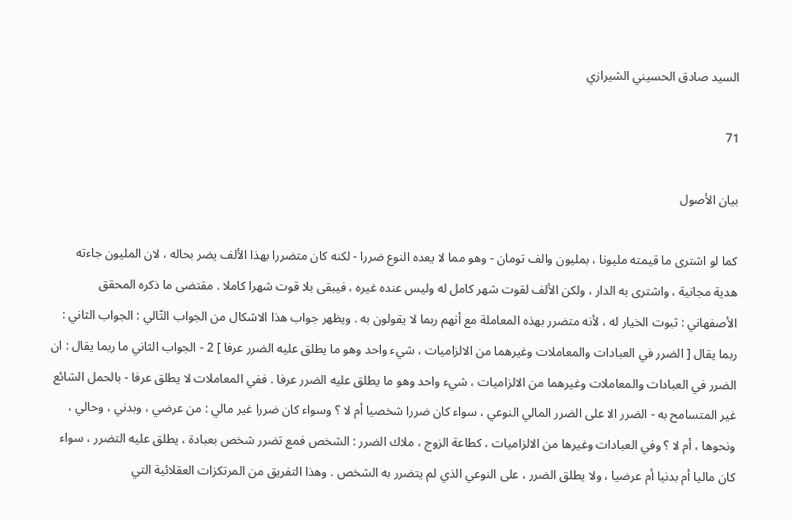السيد صادق الحسيني الشيرازي

71

بيان الأصول

كما لو اشترى ما قيمته مليونا ، بمليون والف تومان - وهو مما لا يعده النوع ضررا - لكنه كان متضررا بهذا الألف يضر بحاله ، لان المليون جاءته هدية مجانية ، واشترى به الدار ، ولكن الألف لقوت شهر كامل له وليس عنده غيره ، فيبقى بلا قوت شهرا كاملا . مقتضى ما ذكره المحقق الأصفهاني : ثبوت الخيار له ، لأنه متضرر بهذه المعاملة مع أنهم ربما لا يقولون به . ويظهر جواب هذا الاشكال من الجواب التّالي : الجواب الثاني : ربما يقال [ الضرر في العبادات والمعاملات وغيرهما من الالزاميات ، شيء واحد وهو ما يطلق عليه الضرر عرفا ] 2 - الجواب الثاني ما ربما يقال : ان الضرر في العبادات والمعاملات وغيرهما من الالزاميات ، شيء واحد وهو ما يطلق عليه الضرر عرفا . ففي المعاملات لا يطلق عرفا - بالحمل الشائع غير المتسامح به - الضرر الا على الضرر المالي النوعي ، سواء كان ضررا شخصيا أم لا ؟ وسواء كان ضررا غير مالي : من عرضي ، وبدني ، وحالي ، ونحوها ، أم لا ؟ وفي العبادات وغيرها من الالزاميات ، كطاعة الزوج ، ملاك الضرر : الشخص فمع تضرر شخص بعبادة ، يطلق عليه التضرر ، سواء كان ماليا أم بدنيا أم عرضيا ، ولا يطلق الضرر ، على النوعي الذي لم يتضرر به الشخص . وهذا التفريق من المرتكزات العقلائية التي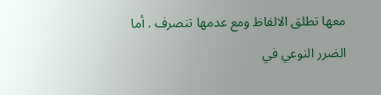معها تطلق الالفاظ ومع عدمها تنصرف . أما الضرر النوعي في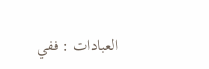العبادات : ففي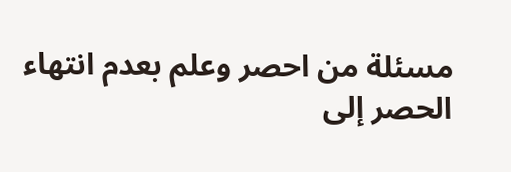مسئلة من احصر وعلم بعدم انتهاء الحصر إلى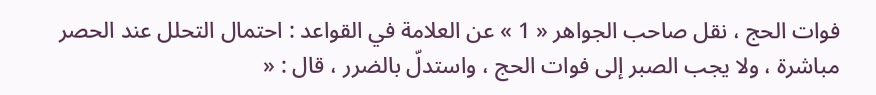فوات الحج ، نقل صاحب الجواهر « 1 » عن العلامة في القواعد : احتمال التحلل عند الحصر مباشرة ، ولا يجب الصبر إلى فوات الحج ، واستدلّ بالضرر ، قال : «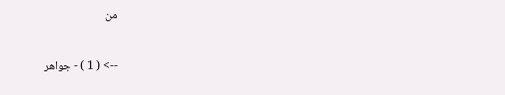من

--> ( 1 ) - جواهر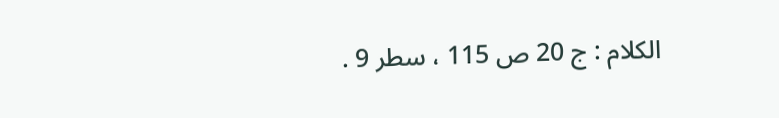الكلام : ج 20 ص 115 ، سطر 9 .